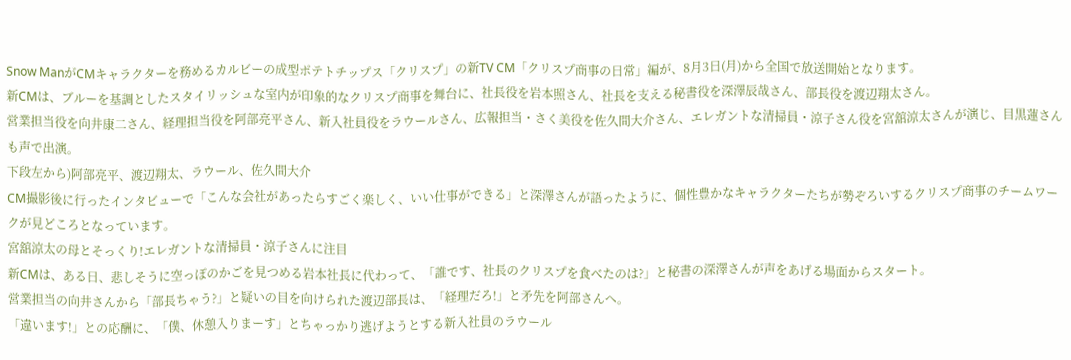Snow ManがCMキャラクターを務めるカルビーの成型ポテトチップス「クリスプ」の新TV CM「クリスプ商事の日常」編が、8月3日(月)から全国で放送開始となります。
新CMは、ブルーを基調としたスタイリッシュな室内が印象的なクリスプ商事を舞台に、社長役を岩本照さん、社長を支える秘書役を深澤辰哉さん、部長役を渡辺翔太さん。
営業担当役を向井康二さん、経理担当役を阿部亮平さん、新入社員役をラウールさん、広報担当・さく美役を佐久間大介さん、エレガントな清掃員・涼子さん役を宮舘涼太さんが演じ、目黒蓮さんも声で出演。
下段左から)阿部亮平、渡辺翔太、ラウール、佐久間大介
CM撮影後に行ったインタビューで「こんな会社があったらすごく楽しく、いい仕事ができる」と深澤さんが語ったように、個性豊かなキャラクターたちが勢ぞろいするクリスプ商事のチームワークが見どころとなっています。
宮舘涼太の母とそっくり!エレガントな清掃員・涼子さんに注目
新CMは、ある日、悲しそうに空っぽのかごを見つめる岩本社長に代わって、「誰です、社長のクリスプを食べたのは?」と秘書の深澤さんが声をあげる場面からスタート。
営業担当の向井さんから「部長ちゃう?」と疑いの目を向けられた渡辺部長は、「経理だろ!」と矛先を阿部さんへ。
「違います!」との応酬に、「僕、休憩入りまーす」とちゃっかり逃げようとする新入社員のラウール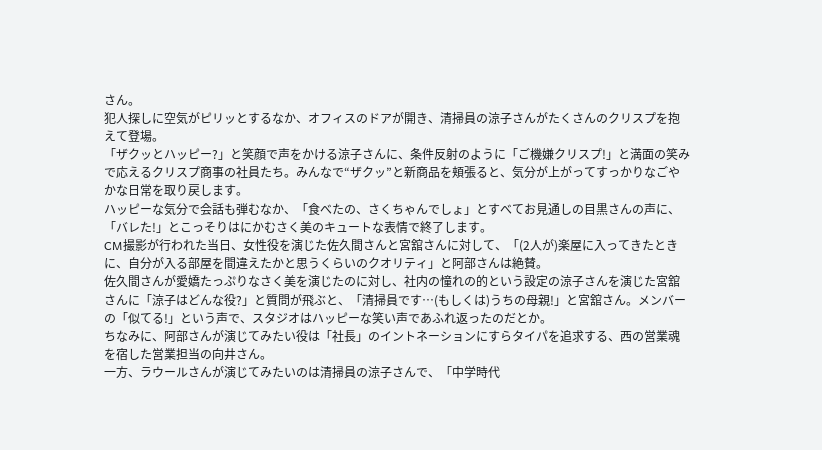さん。
犯人探しに空気がピリッとするなか、オフィスのドアが開き、清掃員の涼子さんがたくさんのクリスプを抱えて登場。
「ザクッとハッピー?」と笑顔で声をかける涼子さんに、条件反射のように「ご機嫌クリスプ!」と満面の笑みで応えるクリスプ商事の社員たち。みんなで“ザクッ”と新商品を頬張ると、気分が上がってすっかりなごやかな日常を取り戻します。
ハッピーな気分で会話も弾むなか、「食べたの、さくちゃんでしょ」とすべてお見通しの目黒さんの声に、「バレた!」とこっそりはにかむさく美のキュートな表情で終了します。
CM撮影が行われた当日、女性役を演じた佐久間さんと宮舘さんに対して、「(2人が)楽屋に入ってきたときに、自分が入る部屋を間違えたかと思うくらいのクオリティ」と阿部さんは絶賛。
佐久間さんが愛嬌たっぷりなさく美を演じたのに対し、社内の憧れの的という設定の涼子さんを演じた宮舘さんに「涼子はどんな役?」と質問が飛ぶと、「清掃員です…(もしくは)うちの母親!」と宮舘さん。メンバーの「似てる!」という声で、スタジオはハッピーな笑い声であふれ返ったのだとか。
ちなみに、阿部さんが演じてみたい役は「社長」のイントネーションにすらタイパを追求する、西の営業魂を宿した営業担当の向井さん。
一方、ラウールさんが演じてみたいのは清掃員の涼子さんで、「中学時代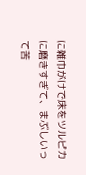に雑巾がけで床をツルピカに磨きすぎて、まぶしいって苦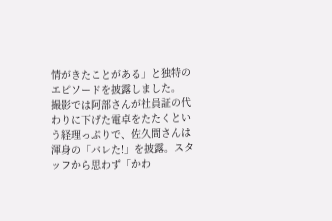情がきたことがある」と独特のエピソードを披露しました。
撮影では阿部さんが社員証の代わりに下げた電卓をたたくという経理っぷりで、佐久間さんは渾身の「バレた!」を披露。スタッフから思わず「かわ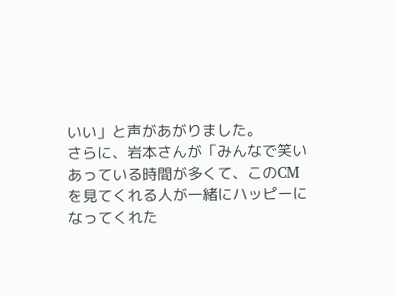いい」と声があがりました。
さらに、岩本さんが「みんなで笑いあっている時間が多くて、このCMを見てくれる人が一緒にハッピーになってくれた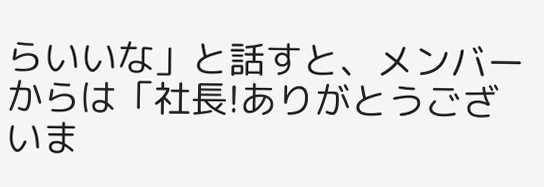らいいな」と話すと、メンバーからは「社長!ありがとうございま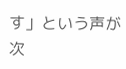す」という声が次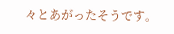々とあがったそうです。